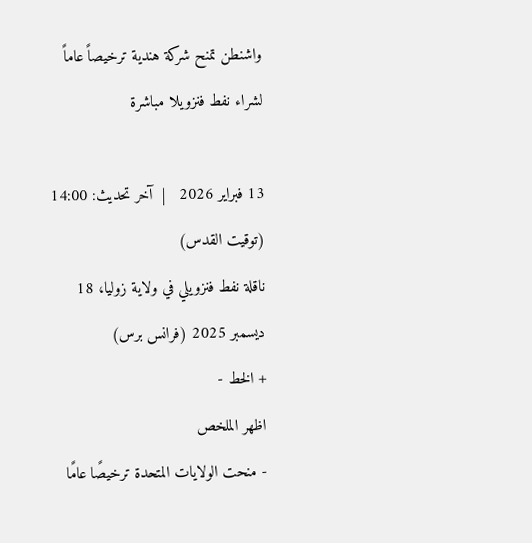واشنطن تمنح شركة هندية ترخيصاً عاماً لشراء نفط فنزويلا مباشرة

13 فبراير 2026   |  آخر تحديث: 14:00 (توقيت القدس)
ناقلة نفط فنزويلي في ولاية زوليا، 18 ديسمبر 2025 (فرانس برس)
+ الخط -
اظهر الملخص
- منحت الولايات المتحدة ترخيصًا عامًا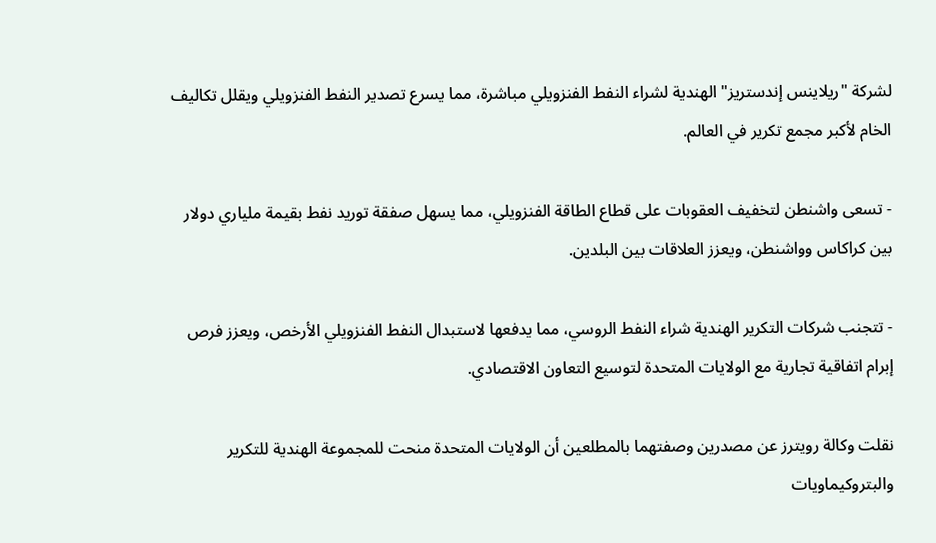لشركة "ريلاينس إندستريز" الهندية لشراء النفط الفنزويلي مباشرة، مما يسرع تصدير النفط الفنزويلي ويقلل تكاليف الخام لأكبر مجمع تكرير في العالم.

- تسعى واشنطن لتخفيف العقوبات على قطاع الطاقة الفنزويلي، مما يسهل صفقة توريد نفط بقيمة ملياري دولار بين كراكاس وواشنطن، ويعزز العلاقات بين البلدين.

- تتجنب شركات التكرير الهندية شراء النفط الروسي، مما يدفعها لاستبدال النفط الفنزويلي الأرخص، ويعزز فرص إبرام اتفاقية تجارية مع الولايات المتحدة لتوسيع التعاون الاقتصادي.

نقلت وكالة رويترز عن مصدرين وصفتهما بالمطلعين أن الولايات المتحدة منحت للمجموعة الهندية للتكرير والبتروكيماويات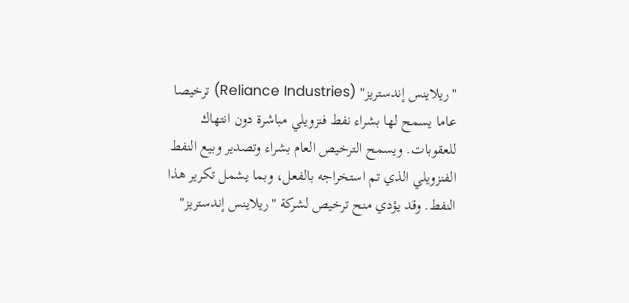"ريلاينس إندستريز" (Reliance Industries) ترخيصا عاما يسمح لها بشراء نفط فنزويلي مباشرة دون انتهاك للعقوبات. ويسمح الترخيص العام بشراء وتصدير وبيع النفط الفنزويلي الذي تم استخراجه بالفعل، وبما يشمل تكرير هذا النفط. وقد يؤدي منح ترخيص لشركة "ريلاينس إندستريز"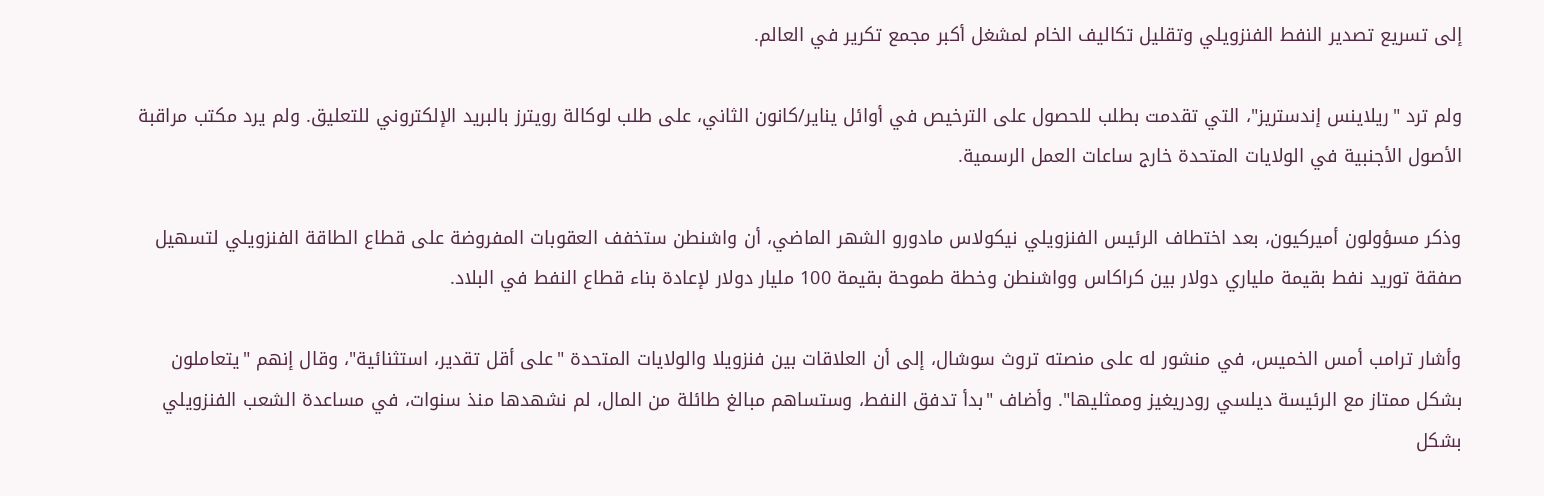إلى تسريع تصدير النفط الفنزويلي وتقليل تكاليف الخام لمشغل أكبر مجمع تكرير في العالم.

ولم ترد "ريلاينس إندستريز"، التي تقدمت بطلب للحصول على الترخيص في أوائل يناير/كانون الثاني، على طلب لوكالة رويترز بالبريد الإلكتروني للتعليق. ولم يرد مكتب مراقبة الأصول الأجنبية في الولايات المتحدة خارج ساعات العمل الرسمية.

وذكر مسؤولون أميركيون، بعد اختطاف الرئيس الفنزويلي نيكولاس مادورو الشهر الماضي، أن واشنطن ستخفف العقوبات المفروضة على قطاع الطاقة الفنزويلي لتسهيل صفقة توريد نفط بقيمة ملياري دولار بين كراكاس وواشنطن وخطة طموحة بقيمة 100 مليار دولار لإعادة بناء قطاع النفط في البلاد.

وأشار ترامب أمس الخميس، في منشور له على منصته تروث سوشال، إلى أن العلاقات بين فنزويلا والولايات المتحدة "على أقل تقدير، استثنائية"، وقال إنهم "يتعاملون بشكل ممتاز مع الرئيسة ديلسي رودريغيز وممثليها". وأضاف "بدأ تدفق النفط، وستساهم مبالغ طائلة من المال، لم نشهدها منذ سنوات، في مساعدة الشعب الفنزويلي بشكل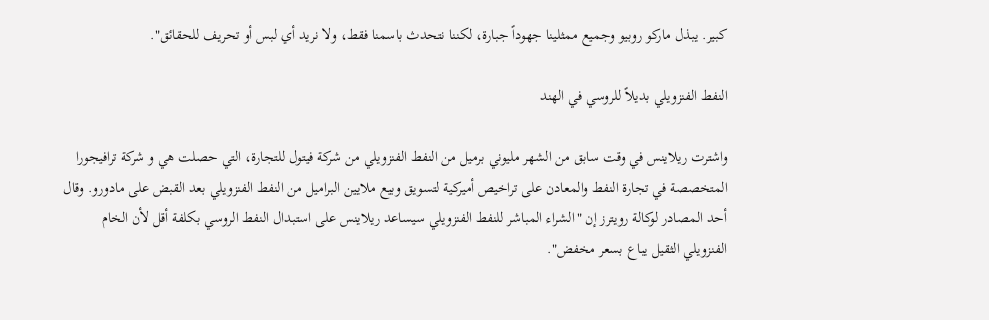كبير. يبذل ماركو روبيو وجميع ممثلينا جهوداً جبارة، لكننا نتحدث باسمنا فقط، ولا نريد أي لبس أو تحريف للحقائق".

النفط الفنزويلي بديلاً للروسي في الهند

واشترت ريلاينس في وقت سابق من الشهر مليوني برميل من النفط الفنزويلي من شركة فيتول للتجارة، التي حصلت هي و شركة ترافيجورا المتخصصة في تجارة النفط والمعادن على تراخيص أميركية لتسويق وبيع ملايين البراميل من النفط الفنزويلي بعد القبض على مادورو. وقال أحد المصادر لوكالة رويترز إن "الشراء المباشر للنفط الفنزويلي سيساعد ريلاينس على استبدال النفط الروسي بكلفة أقل لأن الخام الفنزويلي الثقيل يباع بسعر مخفض".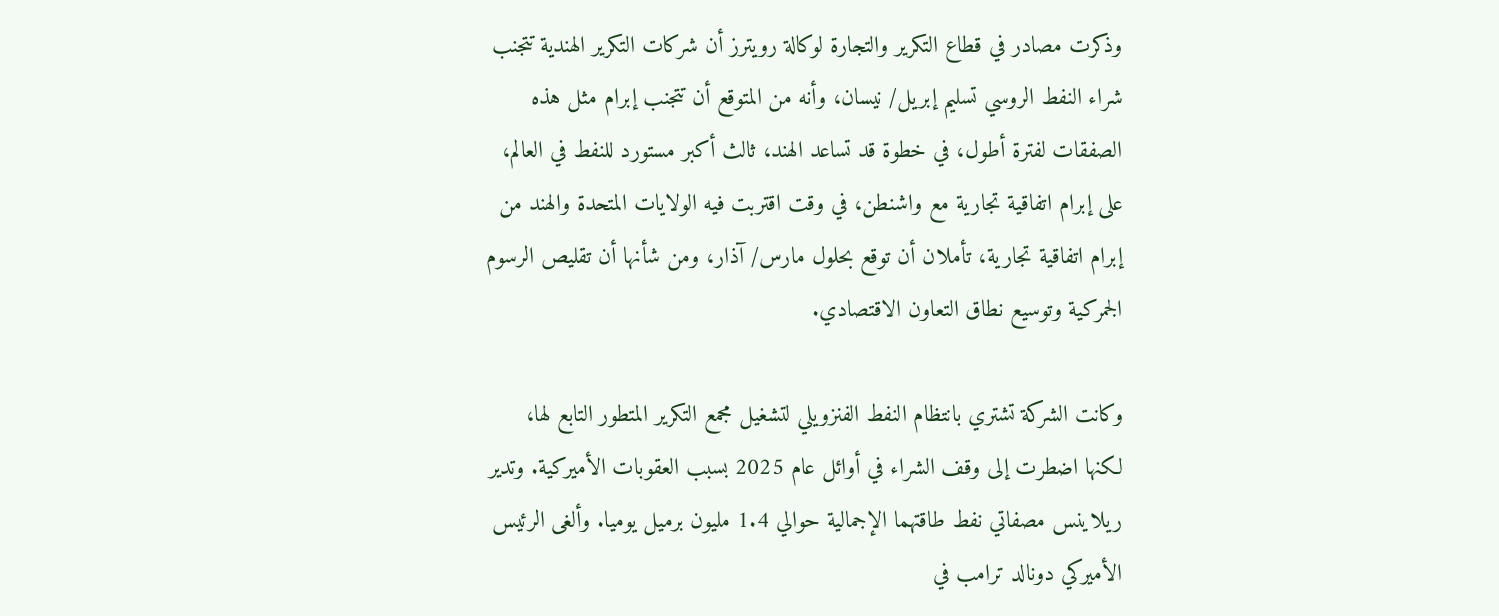وذكرت مصادر في قطاع التكرير والتجارة لوكالة رويترز أن شركات التكرير الهندية تتجنب شراء النفط الروسي تسليم إبريل/ نيسان، وأنه من المتوقع أن تتجنب إبرام مثل هذه الصفقات لفترة أطول، في خطوة قد تساعد الهند، ثالث أكبر مستورد للنفط في العالم، على إبرام اتفاقية تجارية مع واشنطن، في وقت اقتربت فيه الولايات المتحدة والهند من إبرام اتفاقية تجارية، تأملان أن توقع بحلول مارس/ آذار، ومن شأنها أن تقليص الرسوم الجمركية وتوسيع نطاق التعاون الاقتصادي.

وكانت الشركة تشتري بانتظام النفط الفنزويلي لتشغيل مجمع التكرير المتطور التابع لها، لكنها اضطرت إلى وقف الشراء في أوائل عام 2025 بسبب العقوبات الأميركية. وتدير ريلاينس مصفاتي نفط طاقتهما الإجمالية حوالي 1.4 مليون برميل يوميا. وألغى الرئيس الأميركي دونالد ترامب في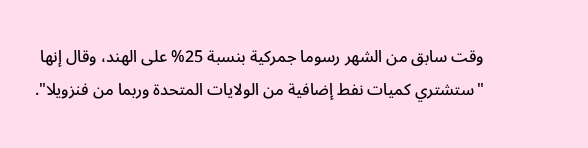وقت سابق من الشهر رسوما جمركية بنسبة 25% على الهند، وقال إنها "ستشتري كميات نفط إضافية من الولايات المتحدة وربما من فنزويلا".